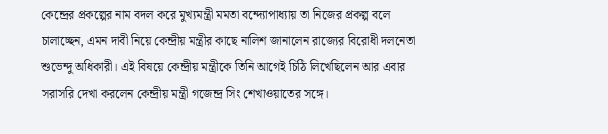কেন্দ্রের প্রকল্পের নাম বদল করে মুখ্যমন্ত্রী মমতা বন্দ্যোপাধ্যায় তা নিজের প্রকল্প বলে চালাচ্ছেন, এমন দাবী নিয়ে কেন্দ্রীয় মন্ত্রীর কাছে নালিশ জানালেন রাজ্যের বিরোধী দলনেতা শুভেন্দু অধিকারী। এই বিষয়ে কেন্দ্রীয় মন্ত্রীকে তিনি আগেই চিঠি লিখেছিলেন আর এবার সরাসরি দেখা করলেন কেন্দ্রীয় মন্ত্রী গজেন্দ্র সিং শেখাওয়াতের সঙ্গে।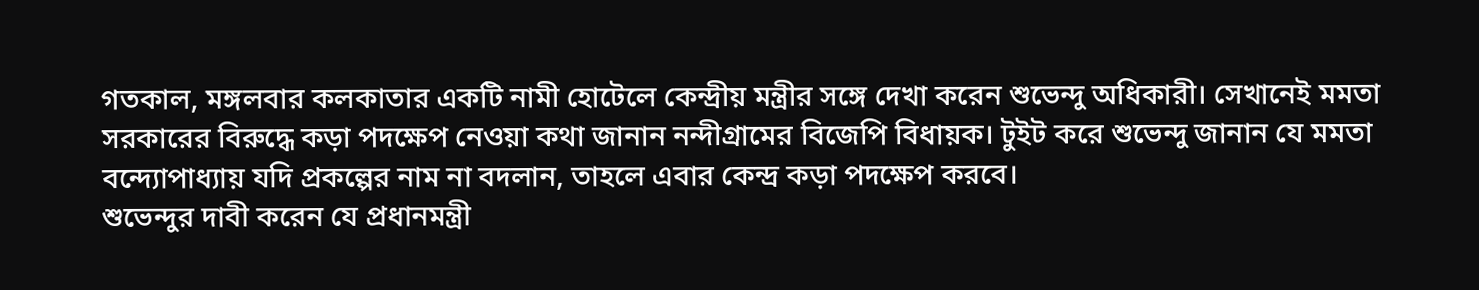গতকাল, মঙ্গলবার কলকাতার একটি নামী হোটেলে কেন্দ্রীয় মন্ত্রীর সঙ্গে দেখা করেন শুভেন্দু অধিকারী। সেখানেই মমতা সরকারের বিরুদ্ধে কড়া পদক্ষেপ নেওয়া কথা জানান নন্দীগ্রামের বিজেপি বিধায়ক। টুইট করে শুভেন্দু জানান যে মমতা বন্দ্যোপাধ্যায় যদি প্রকল্পের নাম না বদলান, তাহলে এবার কেন্দ্র কড়া পদক্ষেপ করবে।
শুভেন্দুর দাবী করেন যে প্রধানমন্ত্রী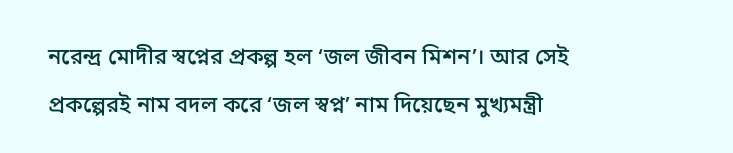নরেন্দ্র মোদীর স্বপ্নের প্রকল্প হল ‘জল জীবন মিশন’। আর সেই প্রকল্পেরই নাম বদল করে ‘জল স্বপ্ন’ নাম দিয়েছেন মুখ্যমন্ত্রী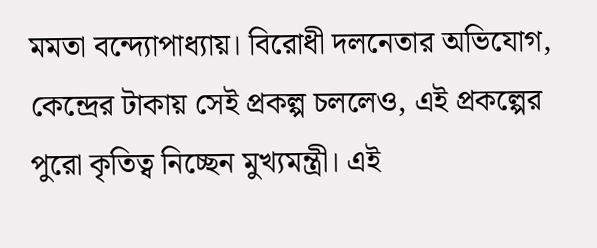মমতা বন্দ্যোপাধ্যায়। বিরোধী দলনেতার অভিযোগ, কেন্দ্রের টাকায় সেই প্রকল্প চললেও, এই প্রকল্পের পুরো কৃতিত্ব নিচ্ছেন মুখ্যমন্ত্রী। এই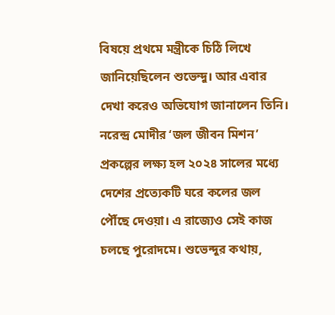বিষয়ে প্রথমে মন্ত্রীকে চিঠি লিখে জানিয়েছিলেন শুভেন্দু। আর এবার দেখা করেও অভিযোগ জানালেন তিনি।
নরেন্দ্র মোদীর ‘জল জীবন মিশন’ প্রকল্পের লক্ষ্য হল ২০২৪ সালের মধ্যে দেশের প্রত্যেকটি ঘরে কলের জল পৌঁছে দেওয়া। এ রাজ্যেও সেই কাজ চলছে পুরোদমে। শুভেন্দুর কথায়,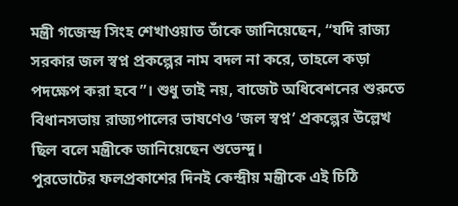মন্ত্রী গজেন্দ্র সিংহ শেখাওয়াত তাঁকে জানিয়েছেন, “যদি রাজ্য সরকার জল স্বপ্ন প্রকল্পের নাম বদল না করে, তাহলে কড়া পদক্ষেপ করা হবে”। শুধু তাই নয়, বাজেট অধিবেশনের শুরুতে বিধানসভায় রাজ্যপালের ভাষণেও ‘জল স্বপ্ন’ প্রকল্পের উল্লেখ ছিল বলে মন্ত্রীকে জানিয়েছেন শুভেন্দু।
পুরভোটের ফলপ্রকাশের দিনই কেন্দ্রীয় মন্ত্রীকে এই চিঠি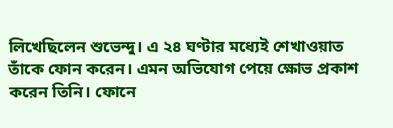লিখেছিলেন শুভেন্দু। এ ২৪ ঘণ্টার মধ্যেই শেখাওয়াত তাঁকে ফোন করেন। এমন অভিযোগ পেয়ে ক্ষোভ প্রকাশ করেন তিনি। ফোনে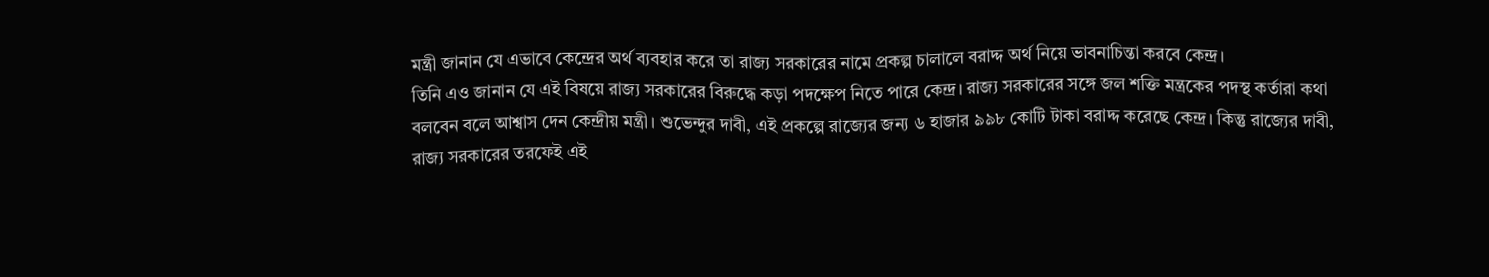মন্ত্রী জানান যে এভাবে কেন্দ্রের অর্থ ব্যবহার করে তা রাজ্য সরকারের নামে প্রকল্প চালালে বরাদ্দ অর্থ নিয়ে ভাবনাচিন্তা করবে কেন্দ্র।
তিনি এও জানান যে এই বিষয়ে রাজ্য সরকারের বিরুদ্ধে কড়া পদক্ষেপ নিতে পারে কেন্দ্র। রাজ্য সরকারের সঙ্গে জল শক্তি মন্ত্রকের পদস্থ কর্তারা কথা বলবেন বলে আশ্বাস দেন কেন্দ্রীয় মন্ত্রী। শুভেন্দুর দাবী, এই প্রকল্পে রাজ্যের জন্য ৬ হাজার ৯৯৮ কোটি টাকা বরাদ্দ করেছে কেন্দ্র। কিন্তু রাজ্যের দাবী, রাজ্য সরকারের তরফেই এই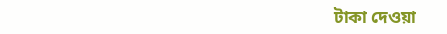টাকা দেওয়া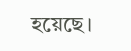হয়েছে।